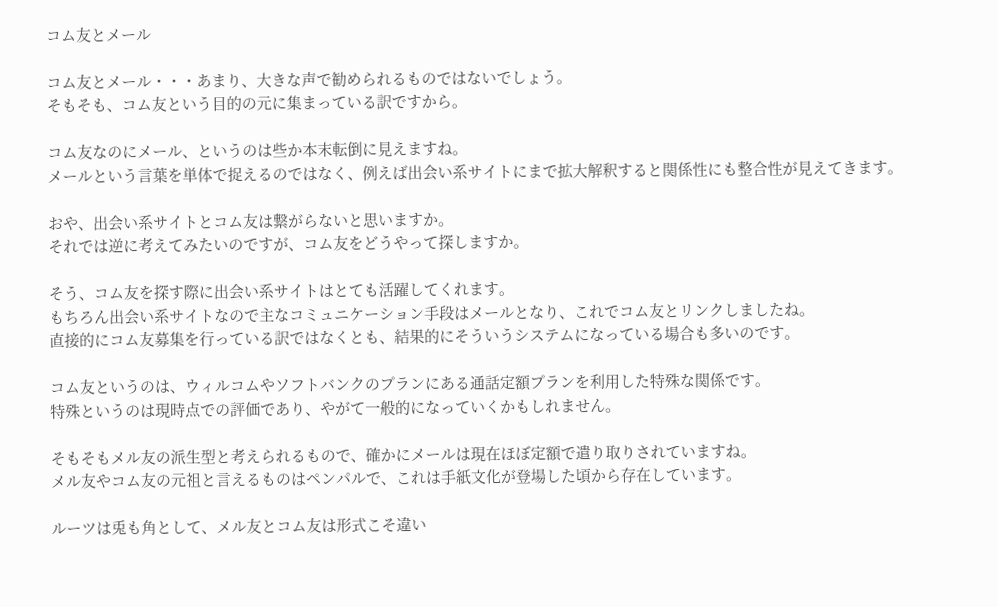コム友とメール

コム友とメール・・・あまり、大きな声で勧められるものではないでしょう。
そもそも、コム友という目的の元に集まっている訳ですから。

コム友なのにメール、というのは些か本末転倒に見えますね。
メールという言葉を単体で捉えるのではなく、例えば出会い系サイトにまで拡大解釈すると関係性にも整合性が見えてきます。

おや、出会い系サイトとコム友は繋がらないと思いますか。
それでは逆に考えてみたいのですが、コム友をどうやって探しますか。

そう、コム友を探す際に出会い系サイトはとても活躍してくれます。
もちろん出会い系サイトなので主なコミュニケーション手段はメールとなり、これでコム友とリンクしましたね。
直接的にコム友募集を行っている訳ではなくとも、結果的にそういうシステムになっている場合も多いのです。

コム友というのは、ウィルコムやソフトバンクのプランにある通話定額プランを利用した特殊な関係です。
特殊というのは現時点での評価であり、やがて一般的になっていくかもしれません。

そもそもメル友の派生型と考えられるもので、確かにメールは現在ほぼ定額で遣り取りされていますね。
メル友やコム友の元祖と言えるものはペンパルで、これは手紙文化が登場した頃から存在しています。

ルーツは兎も角として、メル友とコム友は形式こそ違い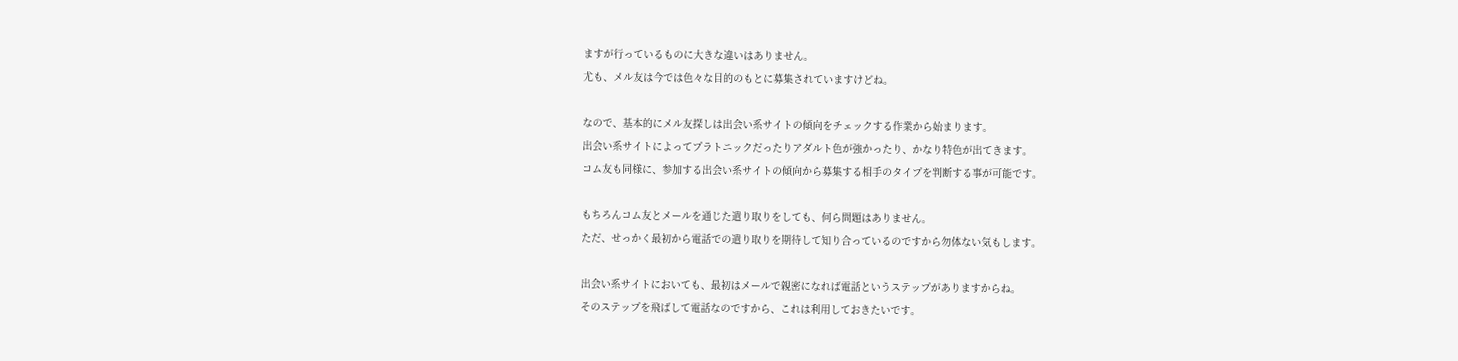ますが行っているものに大きな違いはありません。
尤も、メル友は今では色々な目的のもとに募集されていますけどね。

なので、基本的にメル友探しは出会い系サイトの傾向をチェックする作業から始まります。
出会い系サイトによってプラトニックだったりアダルト色が強かったり、かなり特色が出てきます。
コム友も同様に、参加する出会い系サイトの傾向から募集する相手のタイプを判断する事が可能です。

もちろんコム友とメールを通じた遣り取りをしても、何ら問題はありません。
ただ、せっかく最初から電話での遣り取りを期待して知り合っているのですから勿体ない気もします。

出会い系サイトにおいても、最初はメールで親密になれば電話というステップがありますからね。
そのステップを飛ばして電話なのですから、これは利用しておきたいです。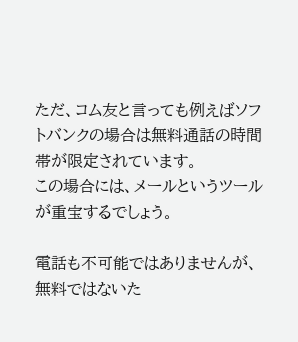ただ、コム友と言っても例えばソフトバンクの場合は無料通話の時間帯が限定されています。
この場合には、メールというツールが重宝するでしょう。

電話も不可能ではありませんが、無料ではないた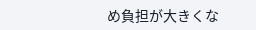め負担が大きくな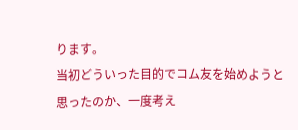ります。
当初どういった目的でコム友を始めようと思ったのか、一度考え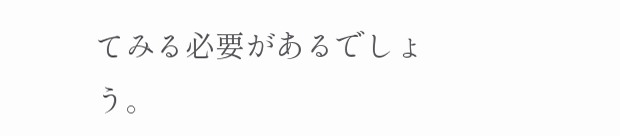てみる必要があるでしょう。